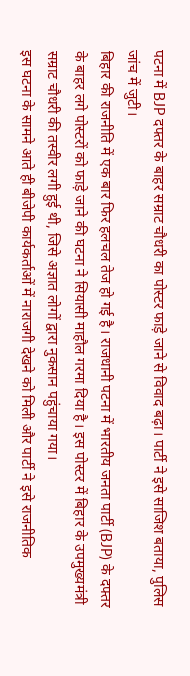पटना में BJP दफ्तर के बाहर सम्राट चौधरी का पोस्टर फाड़े जाने से विवाद बढ़ा। पार्टी ने इसे साजिश बताया, पुलिस जांच में जुटी।
बिहार की राजनीति में एक बार फिर हलचल तेज हो गई है। राजधानी पटना में भारतीय जनता पार्टी (BJP) के दफ्तर के बाहर लगे पोस्टरों को फाड़े जाने की घटना ने सियासी माहौल गरमा दिया है। इस पोस्टर में बिहार के उपमुख्यमंत्री सम्राट चौधरी की तस्वीर लगी हुई थी, जिसे अज्ञात लोगों द्वारा नुकसान पहुंचाया गया।
इस घटना के सामने आते ही बीजेपी कार्यकर्ताओं में नाराजगी देखने को मिली और पार्टी ने इसे राजनीतिक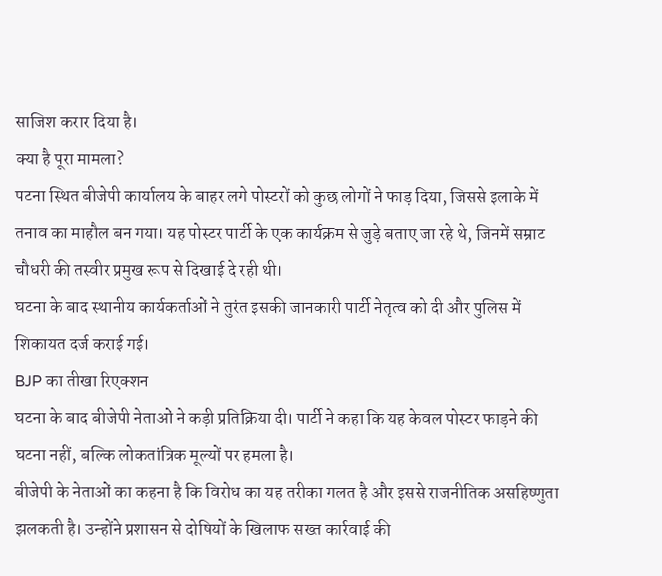साजिश करार दिया है।
क्या है पूरा मामला?
पटना स्थित बीजेपी कार्यालय के बाहर लगे पोस्टरों को कुछ लोगों ने फाड़ दिया, जिससे इलाके में तनाव का माहौल बन गया। यह पोस्टर पार्टी के एक कार्यक्रम से जुड़े बताए जा रहे थे, जिनमें सम्राट चौधरी की तस्वीर प्रमुख रूप से दिखाई दे रही थी।
घटना के बाद स्थानीय कार्यकर्ताओं ने तुरंत इसकी जानकारी पार्टी नेतृत्व को दी और पुलिस में शिकायत दर्ज कराई गई।
BJP का तीखा रिएक्शन
घटना के बाद बीजेपी नेताओं ने कड़ी प्रतिक्रिया दी। पार्टी ने कहा कि यह केवल पोस्टर फाड़ने की घटना नहीं, बल्कि लोकतांत्रिक मूल्यों पर हमला है।
बीजेपी के नेताओं का कहना है कि विरोध का यह तरीका गलत है और इससे राजनीतिक असहिष्णुता झलकती है। उन्होंने प्रशासन से दोषियों के खिलाफ सख्त कार्रवाई की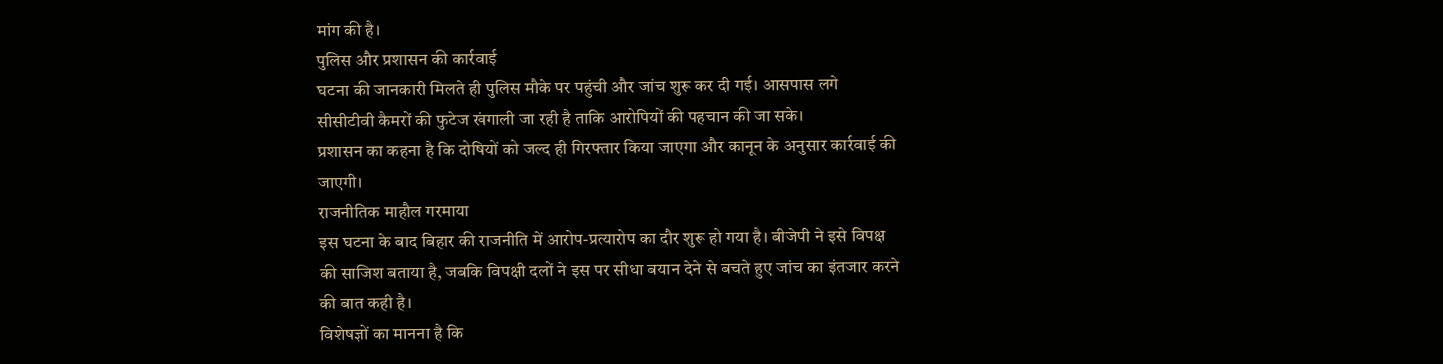मांग की है।
पुलिस और प्रशासन की कार्रवाई
घटना की जानकारी मिलते ही पुलिस मौके पर पहुंची और जांच शुरू कर दी गई। आसपास लगे सीसीटीवी कैमरों की फुटेज खंगाली जा रही है ताकि आरोपियों की पहचान की जा सके।
प्रशासन का कहना है कि दोषियों को जल्द ही गिरफ्तार किया जाएगा और कानून के अनुसार कार्रवाई की जाएगी।
राजनीतिक माहौल गरमाया
इस घटना के बाद बिहार की राजनीति में आरोप-प्रत्यारोप का दौर शुरू हो गया है। बीजेपी ने इसे विपक्ष की साजिश बताया है, जबकि विपक्षी दलों ने इस पर सीधा बयान देने से बचते हुए जांच का इंतजार करने की बात कही है।
विशेषज्ञों का मानना है कि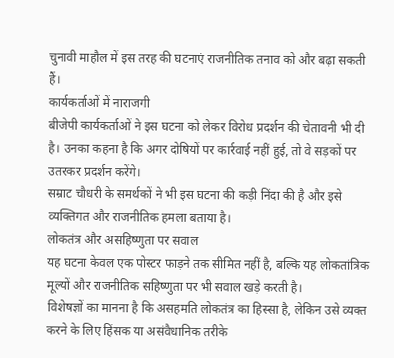चुनावी माहौल में इस तरह की घटनाएं राजनीतिक तनाव को और बढ़ा सकती हैं।
कार्यकर्ताओं में नाराजगी
बीजेपी कार्यकर्ताओं ने इस घटना को लेकर विरोध प्रदर्शन की चेतावनी भी दी है। उनका कहना है कि अगर दोषियों पर कार्रवाई नहीं हुई, तो वे सड़कों पर उतरकर प्रदर्शन करेंगे।
सम्राट चौधरी के समर्थकों ने भी इस घटना की कड़ी निंदा की है और इसे व्यक्तिगत और राजनीतिक हमला बताया है।
लोकतंत्र और असहिष्णुता पर सवाल
यह घटना केवल एक पोस्टर फाड़ने तक सीमित नहीं है, बल्कि यह लोकतांत्रिक मूल्यों और राजनीतिक सहिष्णुता पर भी सवाल खड़े करती है।
विशेषज्ञों का मानना है कि असहमति लोकतंत्र का हिस्सा है, लेकिन उसे व्यक्त करने के लिए हिंसक या असंवैधानिक तरीके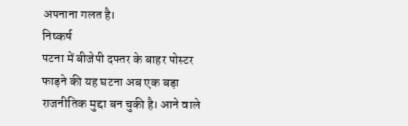अपनाना गलत है।
निष्कर्ष
पटना में बीजेपी दफ्तर के बाहर पोस्टर फाड़ने की यह घटना अब एक बड़ा राजनीतिक मुद्दा बन चुकी है। आने वाले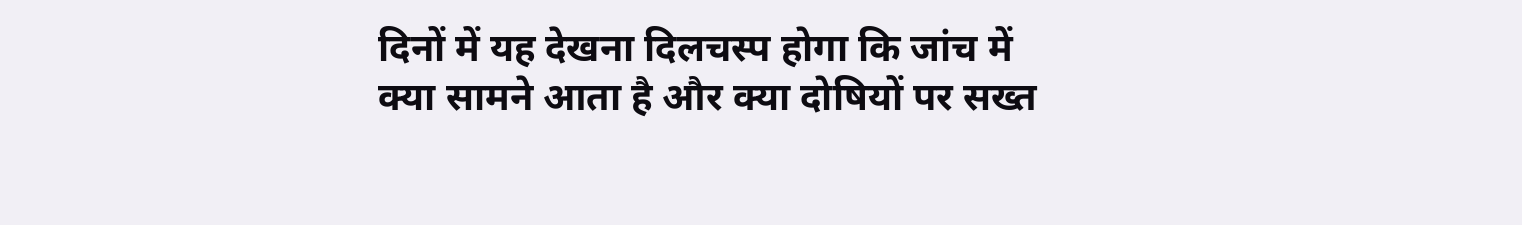दिनों में यह देखना दिलचस्प होगा कि जांच में क्या सामने आता है और क्या दोषियों पर सख्त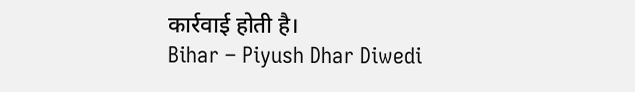कार्रवाई होती है।
Bihar – Piyush Dhar Diwedi